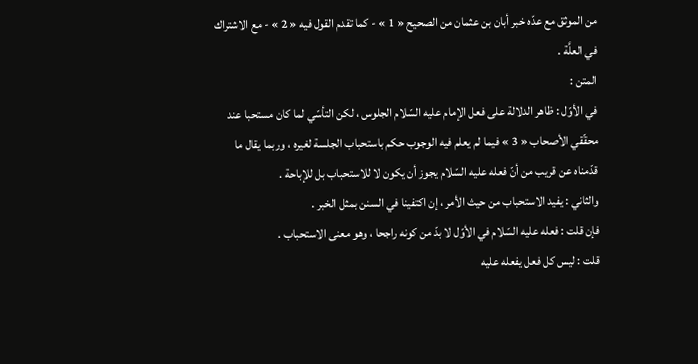من الموثق مع عدّه خبر أبان بن عثمان من الصحيح « 1 » - كما تقدم القول فيه « 2 » - مع الاشتراك في العلَّة .
المتن :
في الأوّل : ظاهر الدلالة على فعل الإمام عليه السّلام الجلوس ، لكن التأسّي لما كان مستحبا عند محقّقي الأصحاب « 3 » فيما لم يعلم فيه الوجوب حكم باستحباب الجلسة لغيره ، وربما يقال ما قدّمناه عن قريب من أنّ فعله عليه السّلام يجوز أن يكون لا للاستحباب بل للإباحة .
والثاني : يفيد الاستحباب من حيث الأمر ، إن اكتفينا في السنن بمثل الخبر .
فإن قلت : فعله عليه السّلام في الأوّل لا بدّ من كونه راجحا ، وهو معنى الاستحباب .
قلت : ليس كل فعل يفعله عليه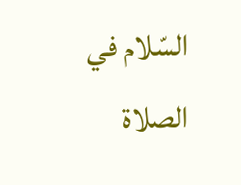السّلام في الصلاة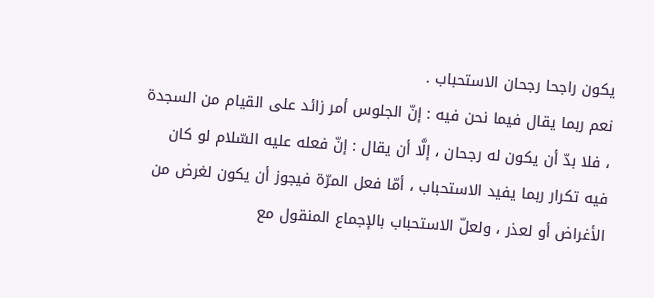يكون راجحا رجحان الاستحباب .
نعم ربما يقال فيما نحن فيه : إنّ الجلوس أمر زائد على القيام من السجدة ، فلا بدّ أن يكون له رجحان ، إلَّا أن يقال : إنّ فعله عليه السّلام لو كان فيه تكرار ربما يفيد الاستحباب ، أمّا فعل المرّة فيجوز أن يكون لغرض من الأغراض أو لعذر ، ولعلّ الاستحباب بالإجماع المنقول مع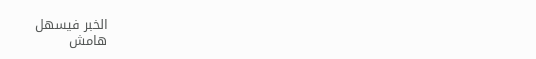الخبر فيسهل
هامش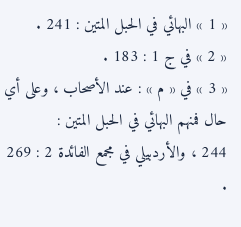« 1 » البهائي في الحبل المتين : 241 .
« 2 » في ج 1 : 183 .
« 3 » في « م » : عند الأصحاب ، وعلى أي حال فمنهم البهائي في الحبل المتين :
244 ، والأردبيلي في مجمع الفائدة 2 : 269 .